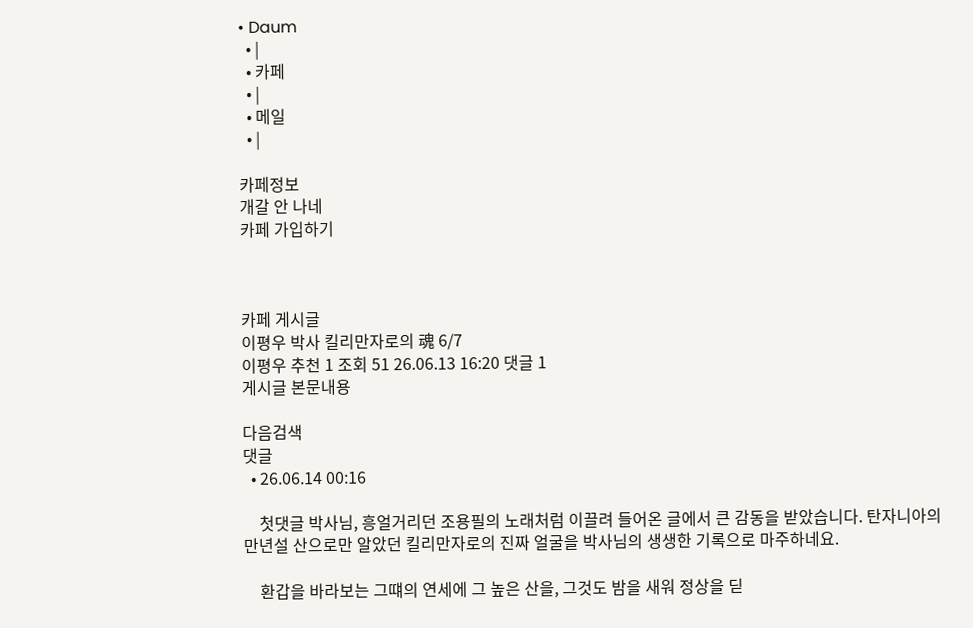• Daum
  • |
  • 카페
  • |
  • 메일
  • |

카페정보
개갈 안 나네
카페 가입하기



카페 게시글
이평우 박사 킬리만자로의 魂 6/7
이평우 추천 1 조회 51 26.06.13 16:20 댓글 1
게시글 본문내용

다음검색
댓글
  • 26.06.14 00:16

    첫댓글 박사님, 흥얼거리던 조용필의 노래처럼 이끌려 들어온 글에서 큰 감동을 받았습니다. 탄자니아의 만년설 산으로만 알았던 킬리만자로의 진짜 얼굴을 박사님의 생생한 기록으로 마주하네요.

    환갑을 바라보는 그떄의 연세에 그 높은 산을, 그것도 밤을 새워 정상을 딛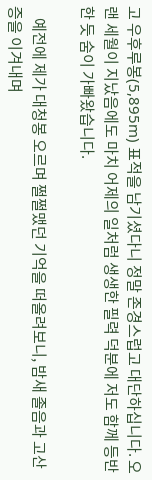고 우후루봉(5,895m) 표적을 남기셨다니 정말 존경스럽고 대단하십니다. 오랜 세월이 지났음에도 마치 어제의 일처럼 생생한 필력 덕분에 저도 함께 등반한 듯 숨이 가빠왔습니다.

    예전에 제가 대청봉 오르며 쩔쩔맸던 기억을 떠올려보니, 밤새 졸음과 고산증을 이겨내며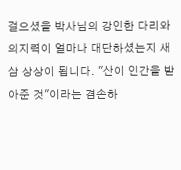걸으셨을 박사님의 강인한 다리와 의지력이 얼마나 대단하셨는지 새삼 상상이 됩니다. "산이 인간을 받아준 것"이라는 겸손하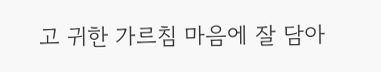고 귀한 가르침 마음에 잘 담아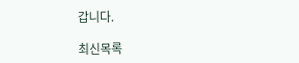갑니다.

최신목록